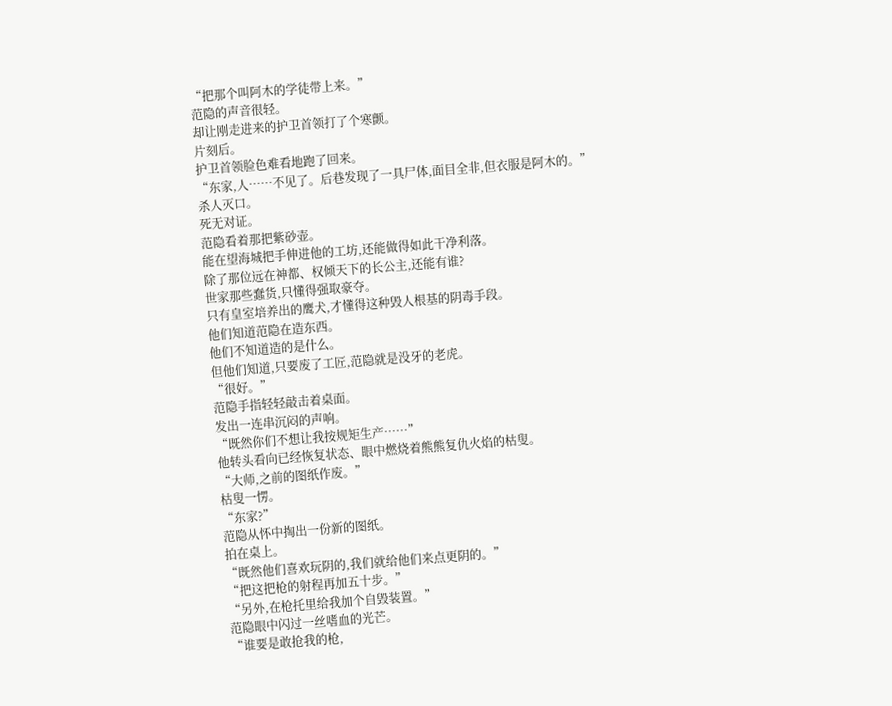“把那个叫阿木的学徒带上来。”
范隐的声音很轻。
却让刚走进来的护卫首领打了个寒颤。
片刻后。
护卫首领脸色难看地跑了回来。
“东家,人……不见了。后巷发现了一具尸体,面目全非,但衣服是阿木的。”
杀人灭口。
死无对证。
范隐看着那把紫砂壶。
能在望海城把手伸进他的工坊,还能做得如此干净利落。
除了那位远在神都、权倾天下的长公主,还能有谁?
世家那些蠢货,只懂得强取豪夺。
只有皇室培养出的鹰犬,才懂得这种毁人根基的阴毒手段。
他们知道范隐在造东西。
他们不知道造的是什么。
但他们知道,只要废了工匠,范隐就是没牙的老虎。
“很好。”
范隐手指轻轻敲击着桌面。
发出一连串沉闷的声响。
“既然你们不想让我按规矩生产……”
他转头看向已经恢复状态、眼中燃烧着熊熊复仇火焰的枯叟。
“大师,之前的图纸作废。”
枯叟一愣。
“东家?”
范隐从怀中掏出一份新的图纸。
拍在桌上。
“既然他们喜欢玩阴的,我们就给他们来点更阴的。”
“把这把枪的射程再加五十步。”
“另外,在枪托里给我加个自毁装置。”
范隐眼中闪过一丝嗜血的光芒。
“谁要是敢抢我的枪,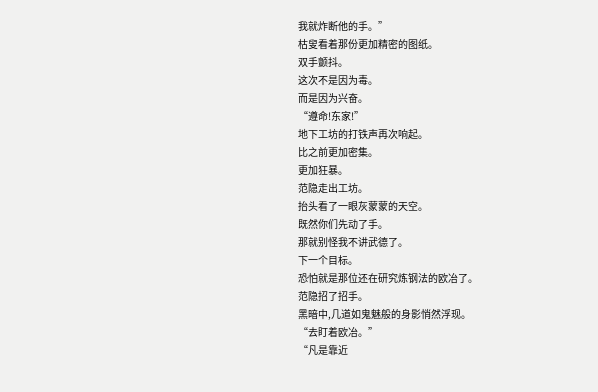我就炸断他的手。”
枯叟看着那份更加精密的图纸。
双手颤抖。
这次不是因为毒。
而是因为兴奋。
“遵命!东家!”
地下工坊的打铁声再次响起。
比之前更加密集。
更加狂暴。
范隐走出工坊。
抬头看了一眼灰蒙蒙的天空。
既然你们先动了手。
那就别怪我不讲武德了。
下一个目标。
恐怕就是那位还在研究炼钢法的欧冶了。
范隐招了招手。
黑暗中,几道如鬼魅般的身影悄然浮现。
“去盯着欧冶。”
“凡是靠近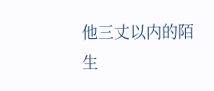他三丈以内的陌生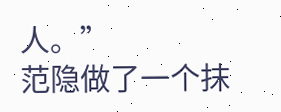人。”
范隐做了一个抹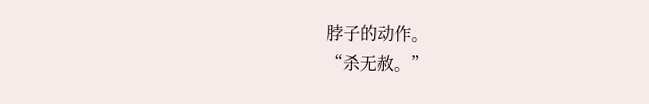脖子的动作。
“杀无赦。”